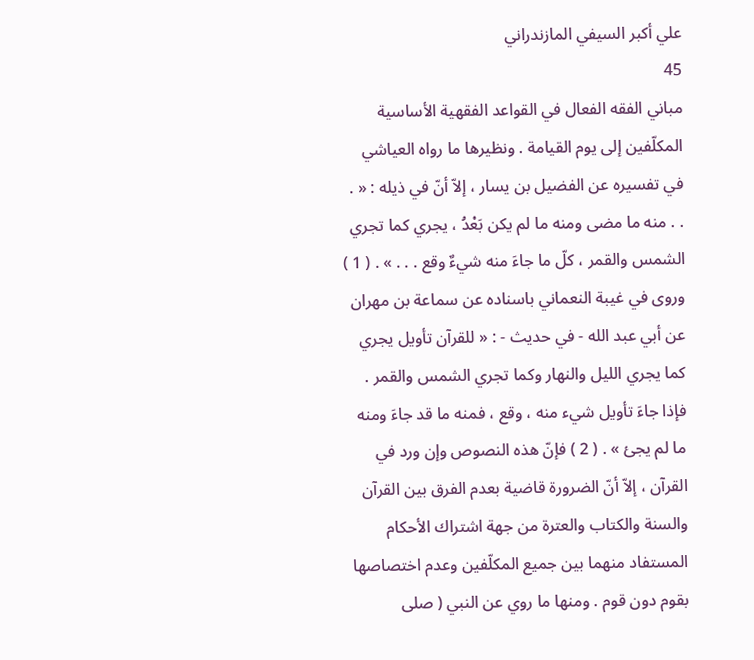علي أكبر السيفي المازندراني
45
مباني الفقه الفعال في القواعد الفقهية الأساسية
المكلّفين إلى يوم القيامة . ونظيرها ما رواه العياشي في تفسيره عن الفضيل بن يسار ، إلاّ أنّ في ذيله : « . . . منه ما مضى ومنه ما لم يكن بَعْدُ ، يجري كما تجري الشمس والقمر ، كلّ ما جاءَ منه شيءٌ وقع . . . » . ( 1 ) وروى في غيبة النعماني باسناده عن سماعة بن مهران عن أبي عبد الله - في حديث - : « للقرآن تأويل يجري كما يجري الليل والنهار وكما تجري الشمس والقمر . فإذا جاءَ تأويل شيء منه ، وقع ، فمنه ما قد جاءَ ومنه ما لم يجئ » . ( 2 ) فإنّ هذه النصوص وإن ورد في القرآن ، إلاّ أنّ الضرورة قاضية بعدم الفرق بين القرآن والسنة والكتاب والعترة من جهة اشتراك الأحكام المستفاد منهما بين جميع المكلّفين وعدم اختصاصها بقوم دون قوم . ومنها ما روي عن النبي ( صلى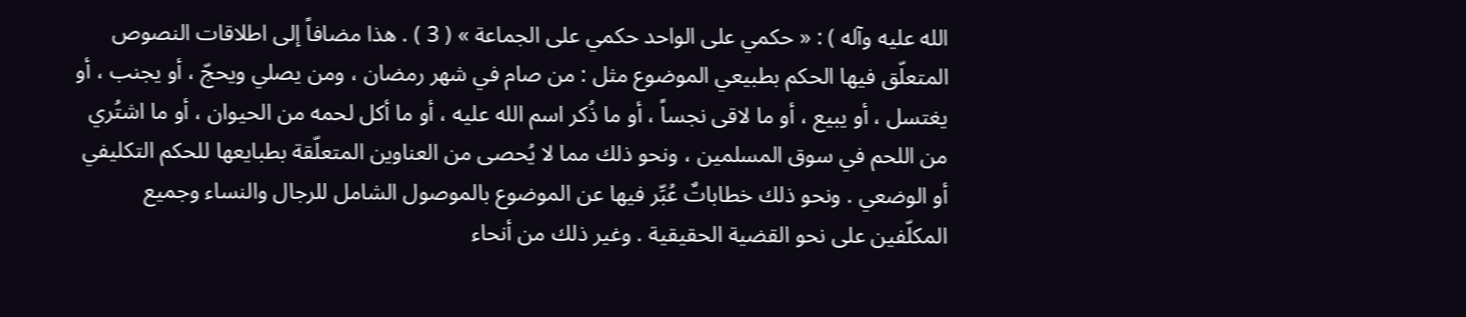الله عليه وآله ) : « حكمي على الواحد حكمي على الجماعة » ( 3 ) . هذا مضافاً إلى اطلاقات النصوص المتعلّق فيها الحكم بطبيعي الموضوع مثل : من صام في شهر رمضان ، ومن يصلي ويحجّ ، أو يجنب ، أو يغتسل ، أو يبيع ، أو ما لاقى نجساً ، أو ما ذُكر اسم الله عليه ، أو ما أكل لحمه من الحيوان ، أو ما اشتُري من اللحم في سوق المسلمين ، ونحو ذلك مما لا يُحصى من العناوين المتعلّقة بطبايعها للحكم التكليفي أو الوضعي . ونحو ذلك خطاباتٌ عُبِّر فيها عن الموضوع بالموصول الشامل للرجال والنساء وجميع المكلّفين على نحو القضية الحقيقية . وغير ذلك من أنحاء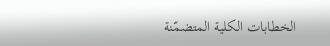الخطابات الكلية المتضمّنة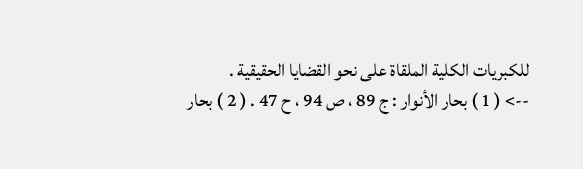للكبريات الكلية الملقاة على نحو القضايا الحقيقية .
--> ( 1 ) بحار الأنوار : ج 89 ، ص 94 ، ح 47 . ( 2 ) بحار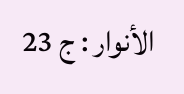الأنوار : ج 23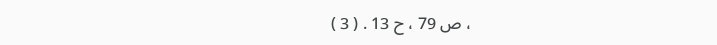، ص 79 ، ح 13 . ( 3 )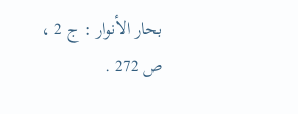بحار الأنوار : ج 2 ، ص 272 .